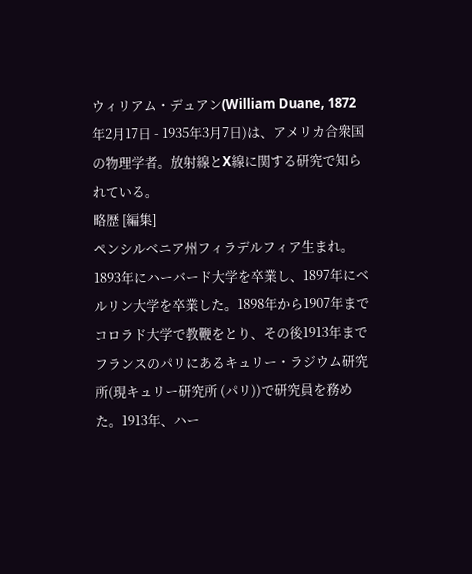ウィリアム・デュアン(William Duane, 1872年2月17日 - 1935年3月7日)は、アメリカ合衆国の物理学者。放射線とX線に関する研究で知られている。
略歴 [編集]
ペンシルベニア州フィラデルフィア生まれ。1893年にハーバード大学を卒業し、1897年にベルリン大学を卒業した。1898年から1907年までコロラド大学で教鞭をとり、その後1913年までフランスのパリにあるキュリー・ラジウム研究所(現キュリー研究所 (パリ))で研究員を務めた。1913年、ハー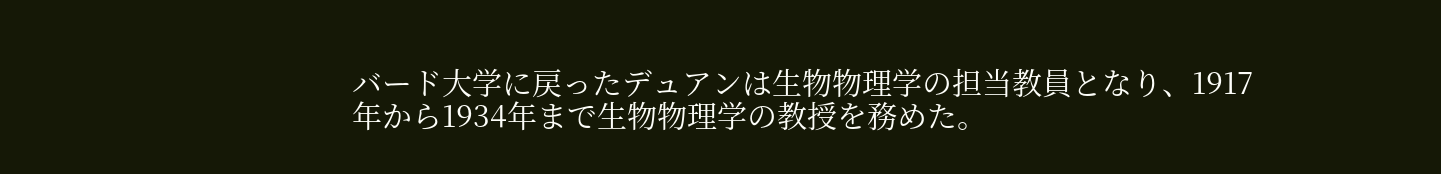バード大学に戻ったデュアンは生物物理学の担当教員となり、1917年から1934年まで生物物理学の教授を務めた。